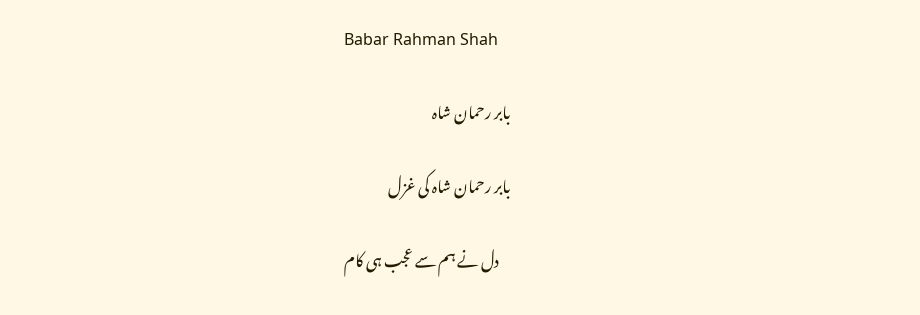Babar Rahman Shah

بابر رحمان شاہ

بابر رحمان شاہ کی غزل

    دل نے ہم سے عجب ہی کام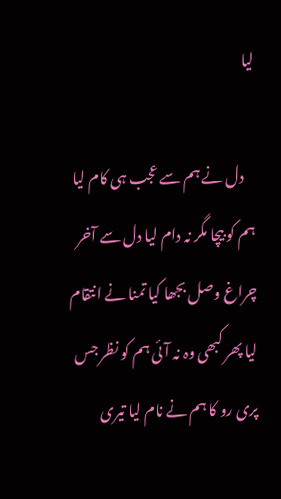لیا

    دل نے ہم سے عجب ہی کام لیا ہم کو بیچا مگر نہ دام لیا دل سے آخر چراغ وصل بجھا کیا تمنا نے انتقام لیا پھر کبھی وہ نہ آئی ہم کو نظر جس پری رو کا ہم نے نام لیا تیری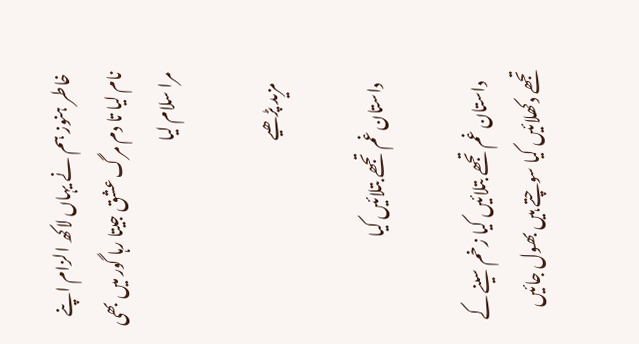خاطر ہنوز ہم نے یہاں لاکھ الزام اپنے نام لیا تا دم مرگ عشق جیتا رہا گور میں بھی مرا سلام لیا

    مزید پڑھیے

    داستان غم تجھے بتلائیں کیا

    داستان غم تجھے بتلائیں کیا زخم سینے کے تجھے دکھلائیں کیا سوچتے ہیں بھول جائیں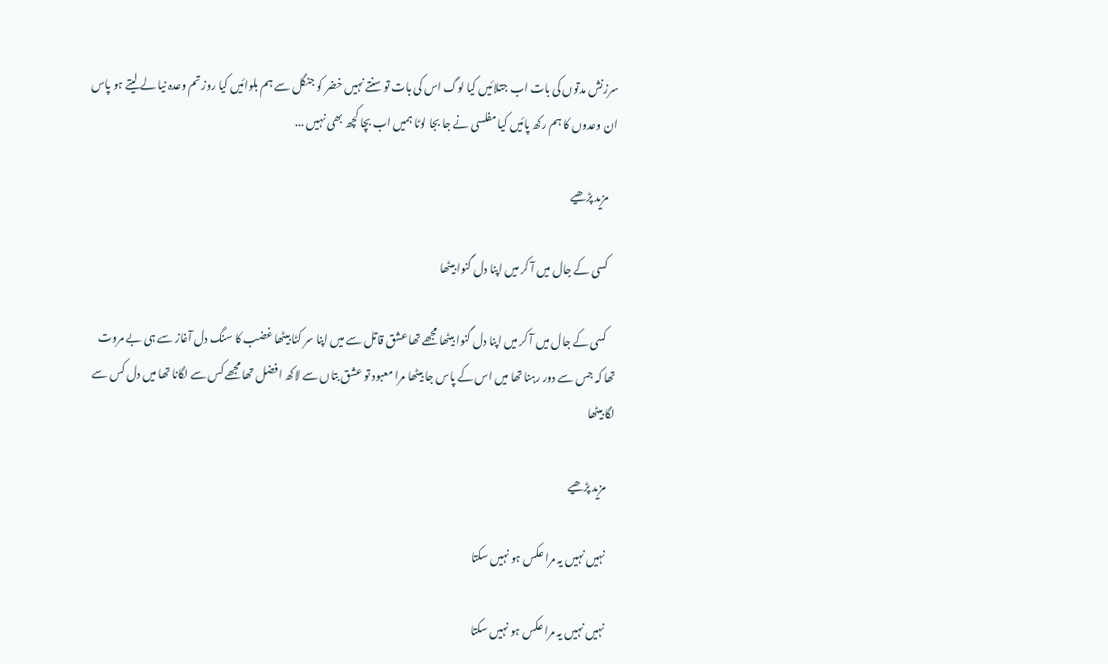سرزنش مدتوں کی بات اب جتلائیں کیا لوگ اس کی بات تو سنتے نہیں خضر کو جنگل سے ہم بلوائیں کیا روز تم وعدہ نیا لے لیتے ہو پاس ان وعدوں کا ہم رکھ پائیں کیا مفلسی نے جا بجا لوٹا ہمیں اب بچا کچھ بھی نہیں ...

    مزید پڑھیے

    کسی کے جال میں آ کر میں اپنا دل گنوا بیٹھا

    کسی کے جال میں آ کر میں اپنا دل گنوا بیٹھا مجھے تھا عشق قاتل سے میں اپنا سر کٹا بیٹھا غضب کا سنگ دل آغاز سے ہی بے مروت تھا کہ جس سے دور رہنا تھا میں اس کے پاس جا بیٹھا مرا معبود تو عشق بتاں سے لاکھ افضل تھا مجھے کس سے لگانا تھا میں دل کس سے لگا بیٹھا

    مزید پڑھیے

    نہیں نہیں یہ مرا عکس ہو نہیں سکتا

    نہیں نہیں یہ مرا عکس ہو نہیں سکتا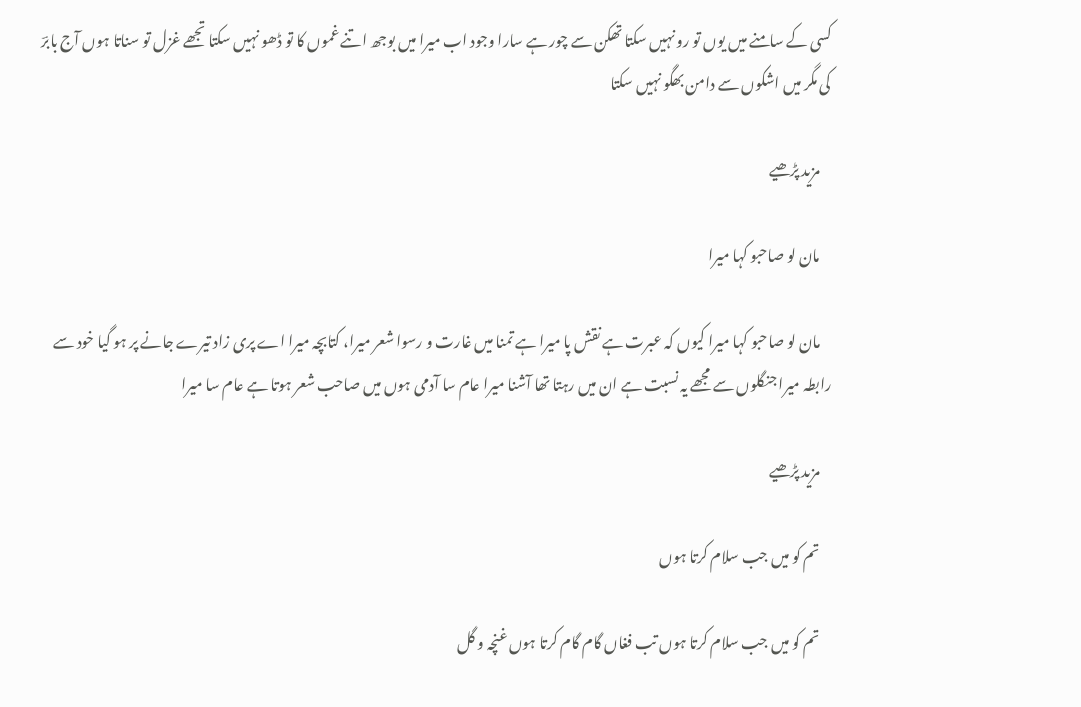کسی کے سامنے میں یوں تو رو نہیں سکتا تھکن سے چور ہے سارا وجود اب میرا میں بوجھ اتنے غموں کا تو ڈھو نہیں سکتا تجھے غزل تو سناتا ہوں آج بابرؔ کی مگر میں اشکوں سے دامن بھگو نہیں سکتا

    مزید پڑھیے

    مان لو صاحبو کہا میرا

    مان لو صاحبو کہا میرا کیوں کہ عبرت ہے نقش پا میرا ہے تمنا میں غارت و رسوا شعر میرا، کتابچہ میرا اے پری زاد تیرے جانے پر ہو گیا خود سے رابطہ میرا جنگلوں سے مجھے یہ نسبت ہے ان میں رہتا تھا آشنا میرا عام سا آدمی ہوں میں صاحب شعر ہوتا ہے عام سا میرا

    مزید پڑھیے

    تم کو میں جب سلام کرتا ہوں

    تم کو میں جب سلام کرتا ہوں تب فغاں گام گام کرتا ہوں غنچہ و گل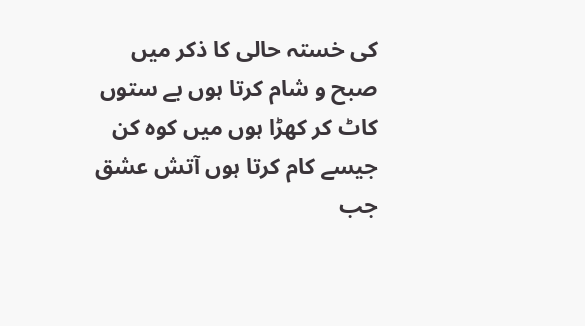کی خستہ حالی کا ذکر میں صبح و شام کرتا ہوں بے ستوں کاٹ کر کھڑا ہوں میں کوہ کن جیسے کام کرتا ہوں آتش عشق جب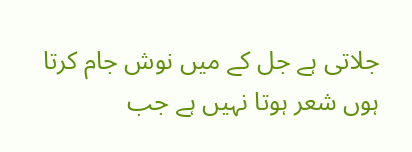جلاتی ہے جل کے میں نوش جام کرتا ہوں شعر ہوتا نہیں ہے جب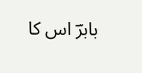بابرؔ اس کا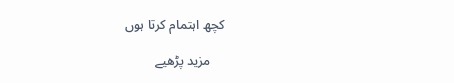کچھ اہتمام کرتا ہوں

    مزید پڑھیے